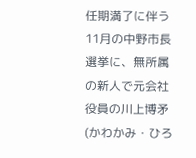任期満了に伴う11月の中野市長選挙に、無所属の新人で元会社役員の川上博矛(かわかみ・ひろ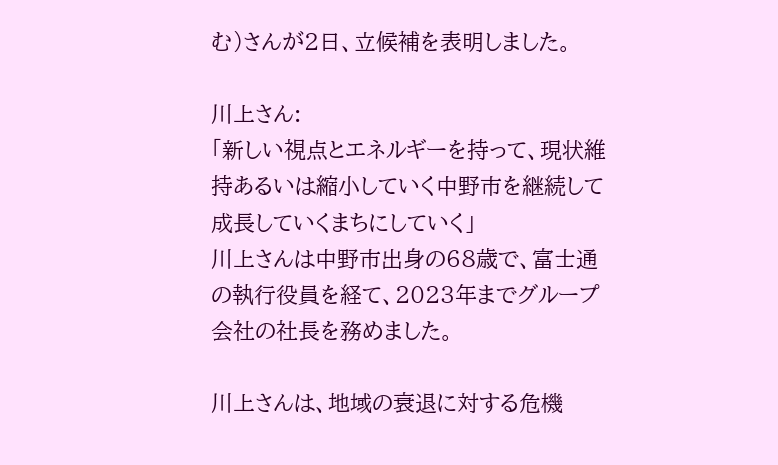む)さんが2日、立候補を表明しました。

川上さん:
「新しい視点とエネルギーを持って、現状維持あるいは縮小していく中野市を継続して成長していくまちにしていく」
川上さんは中野市出身の68歳で、富士通の執行役員を経て、2023年までグループ会社の社長を務めました。

川上さんは、地域の衰退に対する危機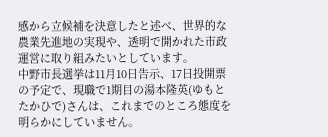感から立候補を決意したと述べ、世界的な農業先進地の実現や、透明で開かれた市政運営に取り組みたいとしています。
中野市長選挙は11月10日告示、17日投開票の予定で、現職で1期目の湯本隆英(ゆもとたかひで)さんは、これまでのところ態度を明らかにしていません。